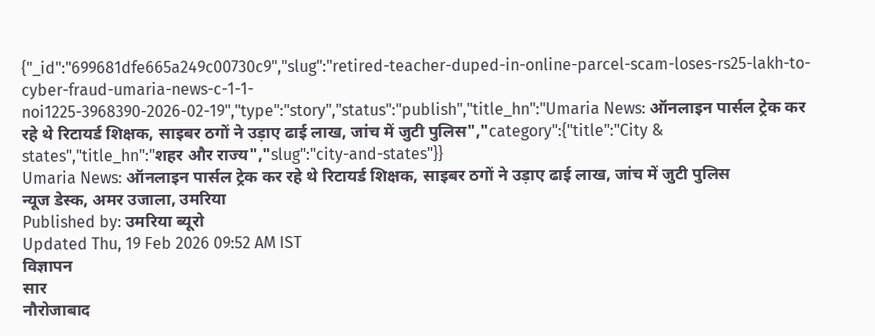{"_id":"699681dfe665a249c00730c9","slug":"retired-teacher-duped-in-online-parcel-scam-loses-rs25-lakh-to-cyber-fraud-umaria-news-c-1-1-noi1225-3968390-2026-02-19","type":"story","status":"publish","title_hn":"Umaria News: ऑनलाइन पार्सल ट्रेक कर रहे थे रिटायर्ड शिक्षक, साइबर ठगों ने उड़ाए ढाई लाख, जांच में जुटी पुलिस","category":{"title":"City & states","title_hn":"शहर और राज्य","slug":"city-and-states"}}
Umaria News: ऑनलाइन पार्सल ट्रेक कर रहे थे रिटायर्ड शिक्षक, साइबर ठगों ने उड़ाए ढाई लाख, जांच में जुटी पुलिस
न्यूज डेस्क, अमर उजाला, उमरिया
Published by: उमरिया ब्यूरो
Updated Thu, 19 Feb 2026 09:52 AM IST
विज्ञापन
सार
नौरोजाबाद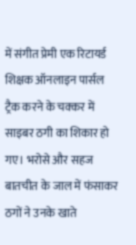में संगीत प्रेमी एक रिटायर्ड शिक्षक ऑनलाइन पार्सल ट्रैक करने के चक्कर में साइबर ठगी का शिकार हो गए। भरोसे और सहज बातचीत के जाल में फंसाकर ठगों ने उनके खाते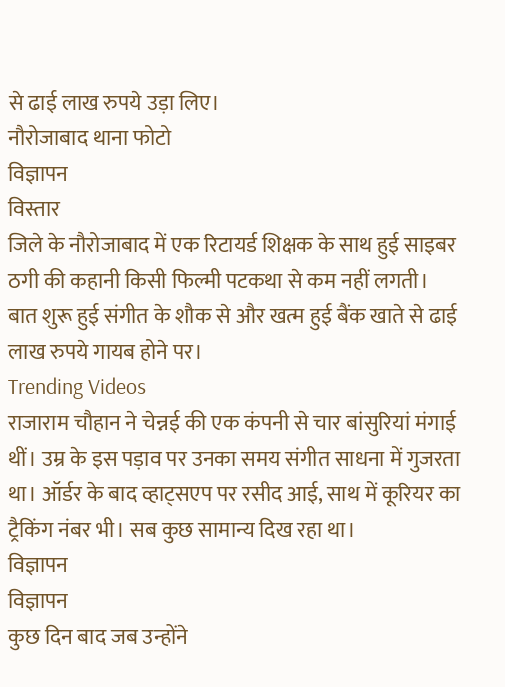से ढाई लाख रुपये उड़ा लिए।
नौरोजाबाद थाना फोटो
विज्ञापन
विस्तार
जिले के नौरोजाबाद में एक रिटायर्ड शिक्षक के साथ हुई साइबर ठगी की कहानी किसी फिल्मी पटकथा से कम नहीं लगती। बात शुरू हुई संगीत के शौक से और खत्म हुई बैंक खाते से ढाई लाख रुपये गायब होने पर।
Trending Videos
राजाराम चौहान ने चेन्नई की एक कंपनी से चार बांसुरियां मंगाई थीं। उम्र के इस पड़ाव पर उनका समय संगीत साधना में गुजरता था। ऑर्डर के बाद व्हाट्सएप पर रसीद आई, साथ में कूरियर का ट्रैकिंग नंबर भी। सब कुछ सामान्य दिख रहा था।
विज्ञापन
विज्ञापन
कुछ दिन बाद जब उन्होंने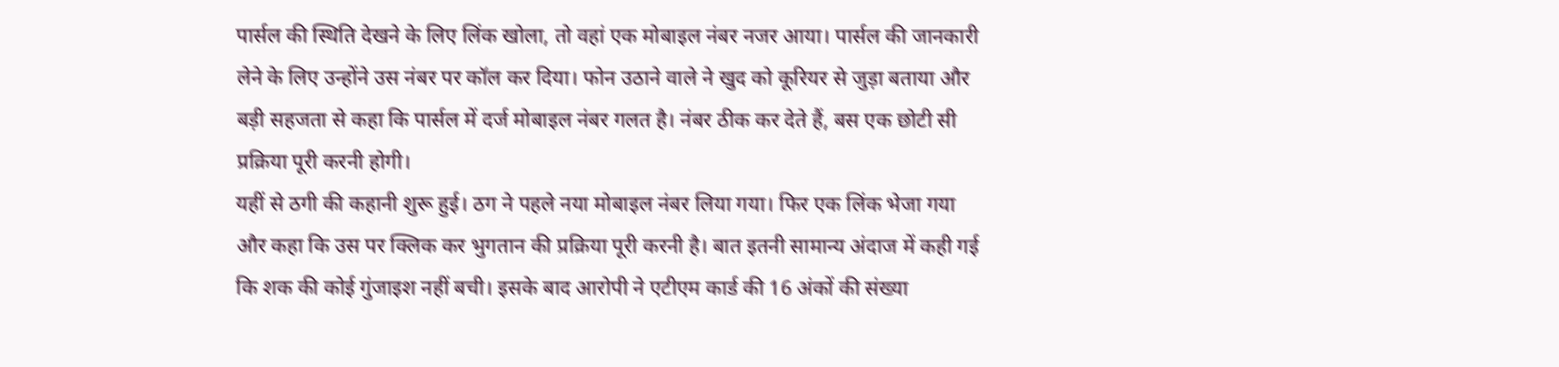पार्सल की स्थिति देखने के लिए लिंक खोला, तो वहां एक मोबाइल नंबर नजर आया। पार्सल की जानकारी लेने के लिए उन्होंने उस नंबर पर कॉल कर दिया। फोन उठाने वाले ने खुद को कूरियर से जुड़ा बताया और बड़ी सहजता से कहा कि पार्सल में दर्ज मोबाइल नंबर गलत है। नंबर ठीक कर देते हैं, बस एक छोटी सी प्रक्रिया पूरी करनी होगी।
यहीं से ठगी की कहानी शुरू हुई। ठग ने पहले नया मोबाइल नंबर लिया गया। फिर एक लिंक भेजा गया और कहा कि उस पर क्लिक कर भुगतान की प्रक्रिया पूरी करनी है। बात इतनी सामान्य अंदाज में कही गई कि शक की कोई गुंजाइश नहीं बची। इसके बाद आरोपी ने एटीएम कार्ड की 16 अंकों की संख्या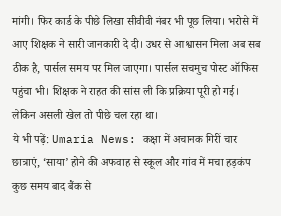मांगी। फिर कार्ड के पीछे लिखा सीवीवी नंबर भी पूछ लिया। भरोसे में आए शिक्षक ने सारी जानकारी दे दी। उधर से आश्वासन मिला अब सब ठीक है, पार्सल समय पर मिल जाएगा। पार्सल सचमुच पोस्ट ऑफिस पहुंचा भी। शिक्षक ने राहत की सांस ली कि प्रक्रिया पूरी हो गई। लेकिन असली खेल तो पीछे चल रहा था।
ये भी पढ़ें: Umaria News: कक्षा में अचानक गिरीं चार छात्राएं, ‘साया’ होने की अफवाह से स्कूल और गांव में मचा हड़कंप
कुछ समय बाद बैंक से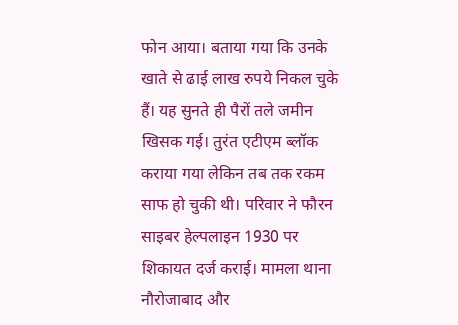फोन आया। बताया गया कि उनके खाते से ढाई लाख रुपये निकल चुके हैं। यह सुनते ही पैरों तले जमीन खिसक गई। तुरंत एटीएम ब्लॉक कराया गया लेकिन तब तक रकम साफ हो चुकी थी। परिवार ने फौरन साइबर हेल्पलाइन 1930 पर शिकायत दर्ज कराई। मामला थाना नौरोजाबाद और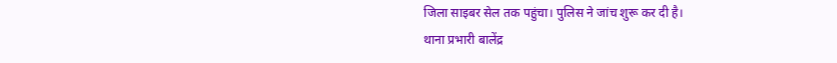जिला साइबर सेल तक पहुंचा। पुलिस ने जांच शुरू कर दी है।
थाना प्रभारी बालेंद्र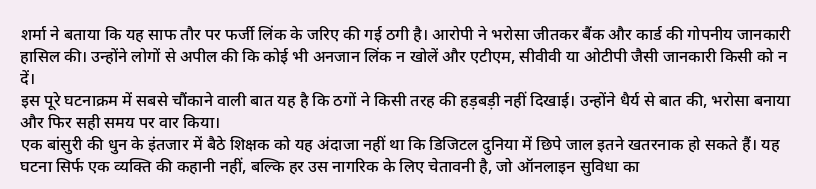शर्मा ने बताया कि यह साफ तौर पर फर्जी लिंक के जरिए की गई ठगी है। आरोपी ने भरोसा जीतकर बैंक और कार्ड की गोपनीय जानकारी हासिल की। उन्होंने लोगों से अपील की कि कोई भी अनजान लिंक न खोलें और एटीएम, सीवीवी या ओटीपी जैसी जानकारी किसी को न दें।
इस पूरे घटनाक्रम में सबसे चौंकाने वाली बात यह है कि ठगों ने किसी तरह की हड़बड़ी नहीं दिखाई। उन्होंने धैर्य से बात की, भरोसा बनाया और फिर सही समय पर वार किया।
एक बांसुरी की धुन के इंतजार में बैठे शिक्षक को यह अंदाजा नहीं था कि डिजिटल दुनिया में छिपे जाल इतने खतरनाक हो सकते हैं। यह घटना सिर्फ एक व्यक्ति की कहानी नहीं, बल्कि हर उस नागरिक के लिए चेतावनी है, जो ऑनलाइन सुविधा का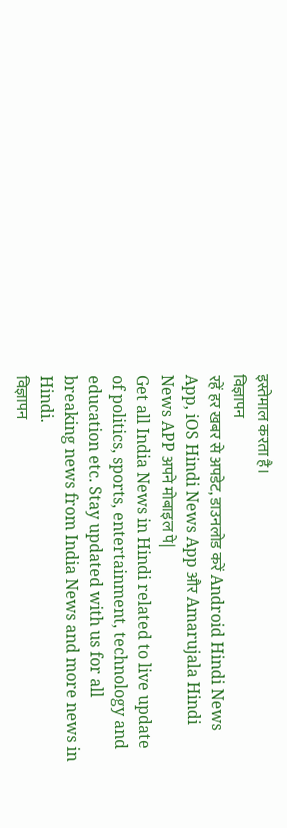इस्तेमाल करता है।
विज्ञापन
रहें हर खबर से अपडेट, डाउनलोड करें Android Hindi News App, iOS Hindi News App और Amarujala Hindi News APP अपने मोबाइल पे|
Get all India News in Hindi related to live update of politics, sports, entertainment, technology and education etc. Stay updated with us for all breaking news from India News and more news in Hindi.
विज्ञापन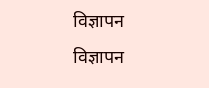विज्ञापन
विज्ञापन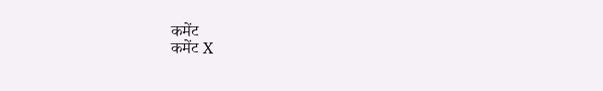कमेंट
कमेंट X